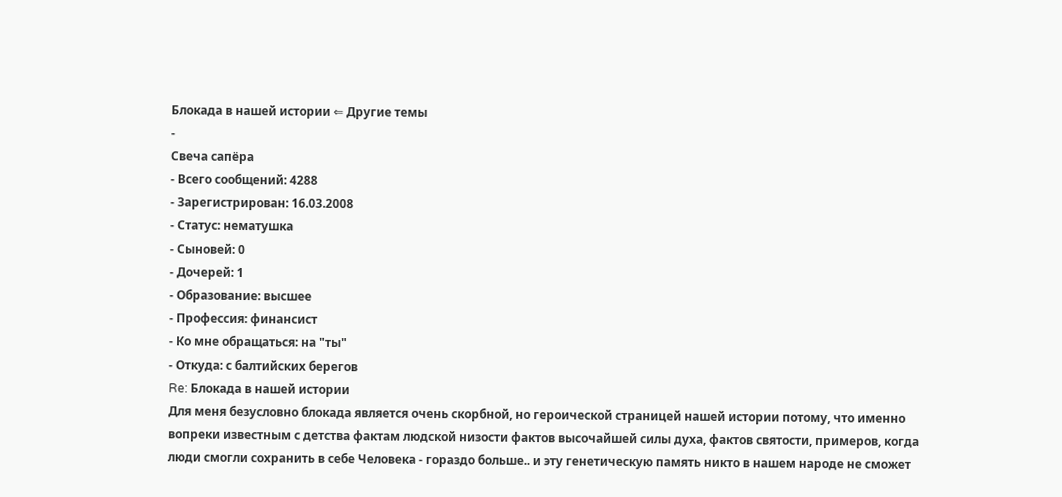Блокада в нашей истории ⇐ Другие темы
-
Свеча сапёра
- Всего сообщений: 4288
- Зарегистрирован: 16.03.2008
- Статус: нематушка
- Сыновей: 0
- Дочерей: 1
- Образование: высшее
- Профессия: финансист
- Ко мне обращаться: на "ты"
- Откуда: с балтийских берегов
Re: Блокада в нашей истории
Для меня безусловно блокада является очень скорбной, но героической страницей нашей истории потому, что именно вопреки известным с детства фактам людской низости фактов высочайшей силы духа, фактов святости, примеров, когда люди смогли сохранить в себе Человека - гораздо больше.. и эту генетическую память никто в нашем народе не сможет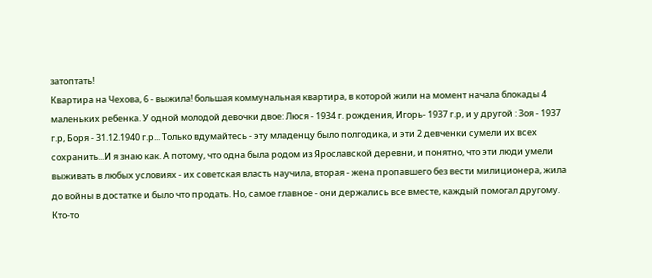затоптать!
Квартира на Чехова, 6 - выжила! большая коммунальная квартира, в которой жили на момент начала блокады 4 маленьких ребенка. У одной молодой девочки двое: Люся - 1934 г. рождения, Игорь- 1937 г.р, и у другой : Зоя - 1937 г.р, Боря - 31.12.1940 г.р... Только вдумайтесь - эту младенцу было полгодика, и эти 2 девченки сумели их всех сохранить...И я знаю как. А потому, что одна была родом из Ярославской деревни, и понятно, что эти люди умели выживать в любых условиях - их советская власть научила, вторая - жена пропавшего без вести милиционера, жила до войны в достатке и было что продать. Но, самое главное - они держались все вместе, каждый помогал другому. Кто-то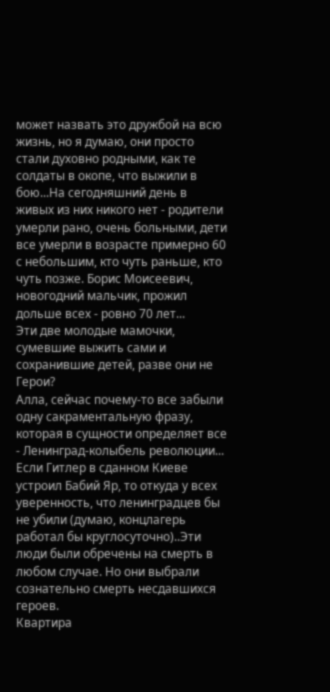может назвать это дружбой на всю жизнь, но я думаю, они просто стали духовно родными, как те солдаты в окопе, что выжили в бою...На сегодняшний день в живых из них никого нет - родители умерли рано, очень больными, дети все умерли в возрасте примерно 60 с небольшим, кто чуть раньше, кто чуть позже. Борис Моисеевич, новогодний мальчик, прожил дольше всех - ровно 70 лет...
Эти две молодые мамочки, сумевшие выжить сами и сохранившие детей, разве они не Герои?
Алла, сейчас почему-то все забыли одну сакраментальную фразу, которая в сущности определяет все - Ленинград-колыбель революции... Если Гитлер в сданном Киеве устроил Бабий Яр, то откуда у всех уверенность, что ленинградцев бы не убили (думаю, концлагерь работал бы круглосуточно)..Эти люди были обречены на смерть в любом случае. Но они выбрали сознательно смерть несдавшихся героев.
Квартира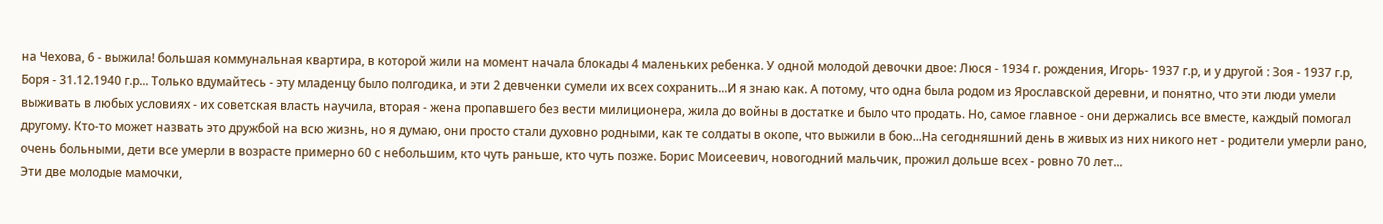на Чехова, 6 - выжила! большая коммунальная квартира, в которой жили на момент начала блокады 4 маленьких ребенка. У одной молодой девочки двое: Люся - 1934 г. рождения, Игорь- 1937 г.р, и у другой : Зоя - 1937 г.р, Боря - 31.12.1940 г.р... Только вдумайтесь - эту младенцу было полгодика, и эти 2 девченки сумели их всех сохранить...И я знаю как. А потому, что одна была родом из Ярославской деревни, и понятно, что эти люди умели выживать в любых условиях - их советская власть научила, вторая - жена пропавшего без вести милиционера, жила до войны в достатке и было что продать. Но, самое главное - они держались все вместе, каждый помогал другому. Кто-то может назвать это дружбой на всю жизнь, но я думаю, они просто стали духовно родными, как те солдаты в окопе, что выжили в бою...На сегодняшний день в живых из них никого нет - родители умерли рано, очень больными, дети все умерли в возрасте примерно 60 с небольшим, кто чуть раньше, кто чуть позже. Борис Моисеевич, новогодний мальчик, прожил дольше всех - ровно 70 лет...
Эти две молодые мамочки,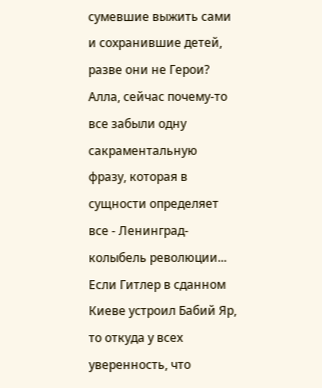сумевшие выжить сами и сохранившие детей, разве они не Герои?
Алла, сейчас почему-то все забыли одну сакраментальную фразу, которая в сущности определяет все - Ленинград-колыбель революции... Если Гитлер в сданном Киеве устроил Бабий Яр, то откуда у всех уверенность, что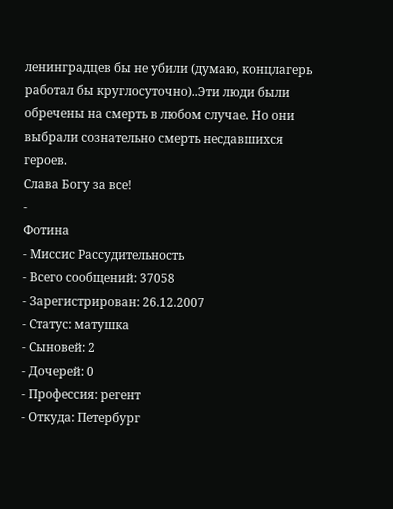ленинградцев бы не убили (думаю, концлагерь работал бы круглосуточно)..Эти люди были обречены на смерть в любом случае. Но они выбрали сознательно смерть несдавшихся героев.
Слава Богу за все!
-
Фотина
- Миссис Рассудительность
- Всего сообщений: 37058
- Зарегистрирован: 26.12.2007
- Статус: матушка
- Сыновей: 2
- Дочерей: 0
- Профессия: регент
- Откуда: Петербург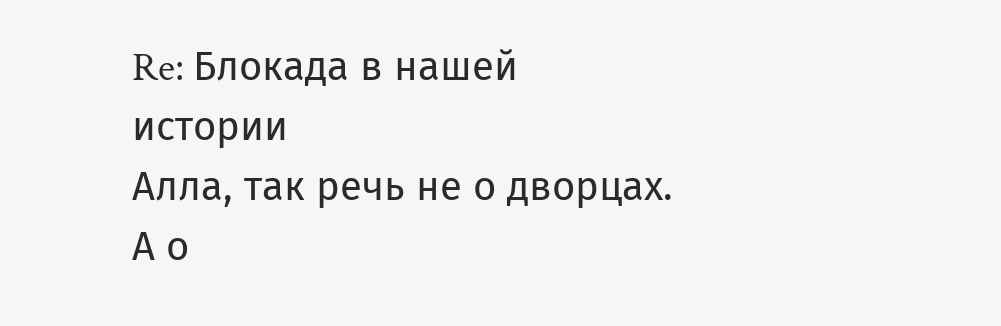Re: Блокада в нашей истории
Алла, так речь не о дворцах. А о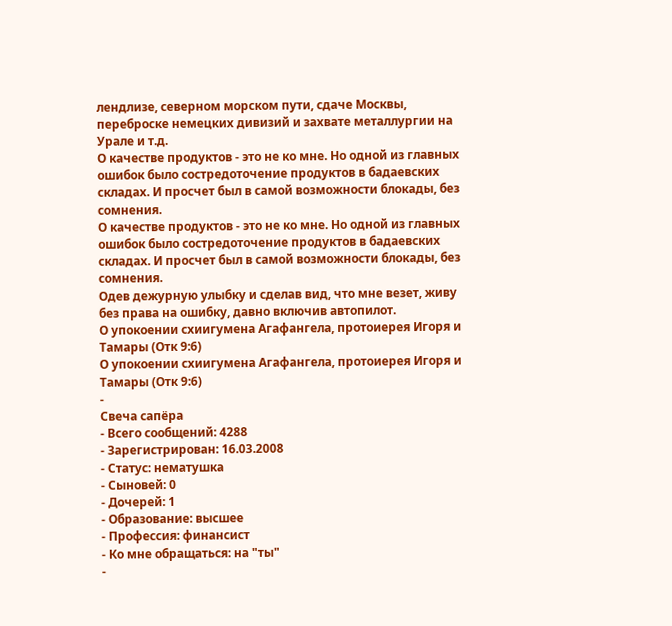лендлизе, северном морском пути, сдаче Москвы, переброске немецких дивизий и захвате металлургии на Урале и т.д.
О качестве продуктов - это не ко мне. Но одной из главных ошибок было состредоточение продуктов в бадаевских складах. И просчет был в самой возможности блокады, без сомнения.
О качестве продуктов - это не ко мне. Но одной из главных ошибок было состредоточение продуктов в бадаевских складах. И просчет был в самой возможности блокады, без сомнения.
Одев дежурную улыбку и сделав вид, что мне везет, живу без права на ошибку, давно включив автопилот.
О упокоении схиигумена Агафангела, протоиерея Игоря и Тамары (Отк 9:6)
О упокоении схиигумена Агафангела, протоиерея Игоря и Тамары (Отк 9:6)
-
Свеча сапёра
- Всего сообщений: 4288
- Зарегистрирован: 16.03.2008
- Статус: нематушка
- Сыновей: 0
- Дочерей: 1
- Образование: высшее
- Профессия: финансист
- Ко мне обращаться: на "ты"
-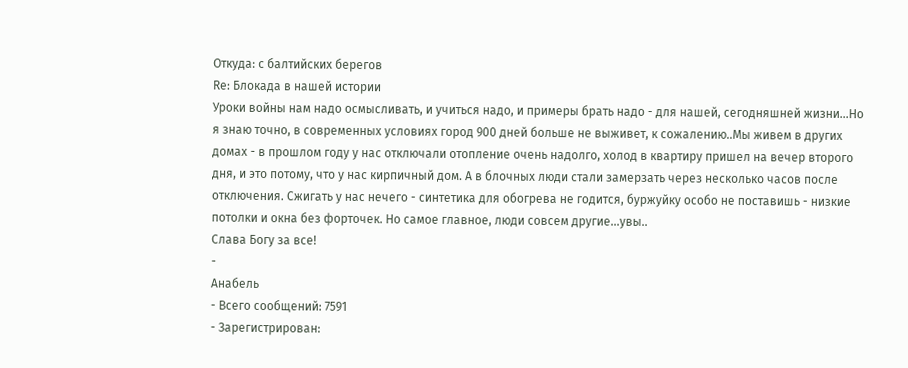Откуда: с балтийских берегов
Re: Блокада в нашей истории
Уроки войны нам надо осмысливать, и учиться надо, и примеры брать надо - для нашей, сегодняшней жизни...Но я знаю точно, в современных условиях город 900 дней больше не выживет, к сожалению..Мы живем в других домах - в прошлом году у нас отключали отопление очень надолго, холод в квартиру пришел на вечер второго дня, и это потому, что у нас кирпичный дом. А в блочных люди стали замерзать через несколько часов после отключения. Сжигать у нас нечего - синтетика для обогрева не годится, буржуйку особо не поставишь - низкие потолки и окна без форточек. Но самое главное, люди совсем другие...увы..
Слава Богу за все!
-
Анабель
- Всего сообщений: 7591
- Зарегистрирован: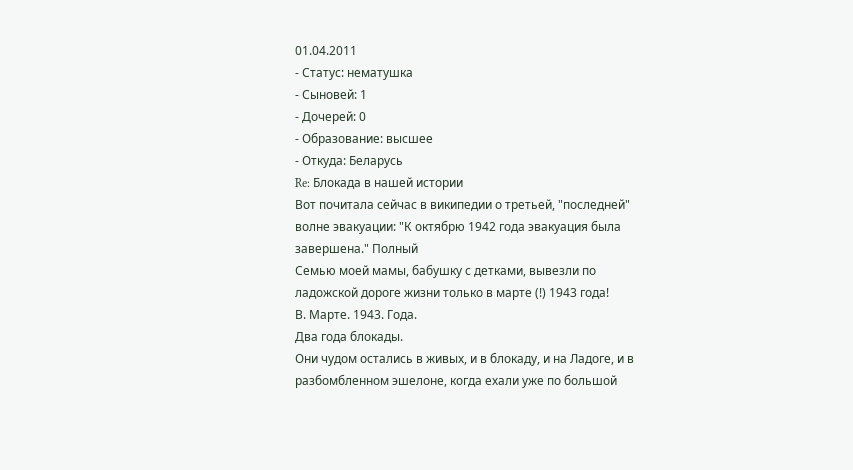01.04.2011
- Статус: нематушка
- Сыновей: 1
- Дочерей: 0
- Образование: высшее
- Откуда: Беларусь
Re: Блокада в нашей истории
Вот почитала сейчас в википедии о третьей, "последней"
волне эвакуации: "К октябрю 1942 года эвакуация была завершена." Полный
Семью моей мамы, бабушку с детками, вывезли по ладожской дороге жизни только в марте (!) 1943 года!
В. Марте. 1943. Года.
Два года блокады.
Они чудом остались в живых, и в блокаду, и на Ладоге, и в разбомбленном эшелоне, когда ехали уже по большой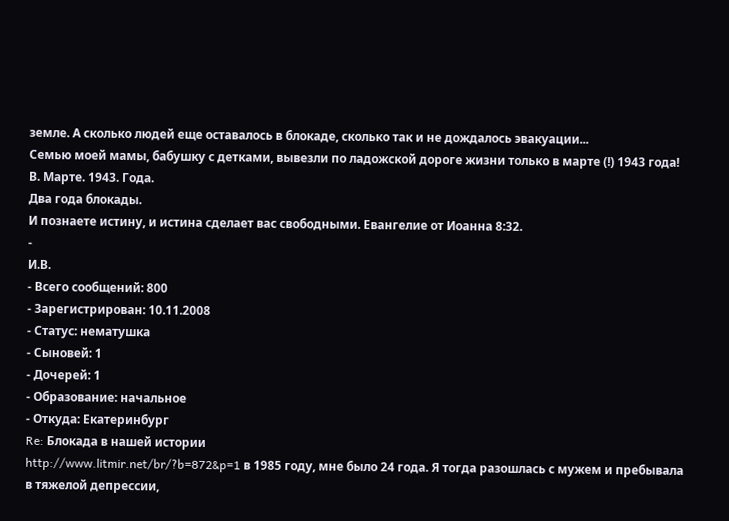земле. А сколько людей еще оставалось в блокаде, сколько так и не дождалось эвакуации...
Семью моей мамы, бабушку с детками, вывезли по ладожской дороге жизни только в марте (!) 1943 года!
В. Марте. 1943. Года.
Два года блокады.
И познаете истину, и истина сделает вас свободными. Евангелие от Иоанна 8:32.
-
И.В.
- Всего сообщений: 800
- Зарегистрирован: 10.11.2008
- Статус: нематушка
- Сыновей: 1
- Дочерей: 1
- Образование: начальное
- Откуда: Екатеринбург
Re: Блокада в нашей истории
http://www.litmir.net/br/?b=872&p=1 в 1985 году, мне было 24 года. Я тогда разошлась с мужем и пребывала в тяжелой депрессии,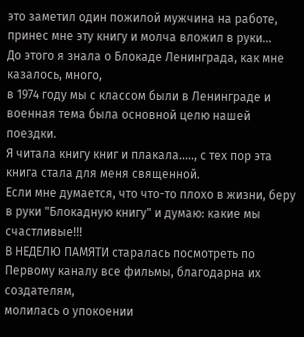это заметил один пожилой мужчина на работе, принес мне эту книгу и молча вложил в руки...
До этого я знала о Блокаде Ленинграда, как мне казалось, много,
в 1974 году мы с классом были в Ленинграде и военная тема была основной целю нашей поездки.
Я читала книгу книг и плакала....., с тех пор эта книга стала для меня священной.
Если мне думается, что что-то плохо в жизни, беру в руки "Блокадную книгу" и думаю: какие мы счастливые!!!
В НЕДЕЛЮ ПАМЯТИ старалась посмотреть по Первому каналу все фильмы, благодарна их создателям,
молилась о упокоении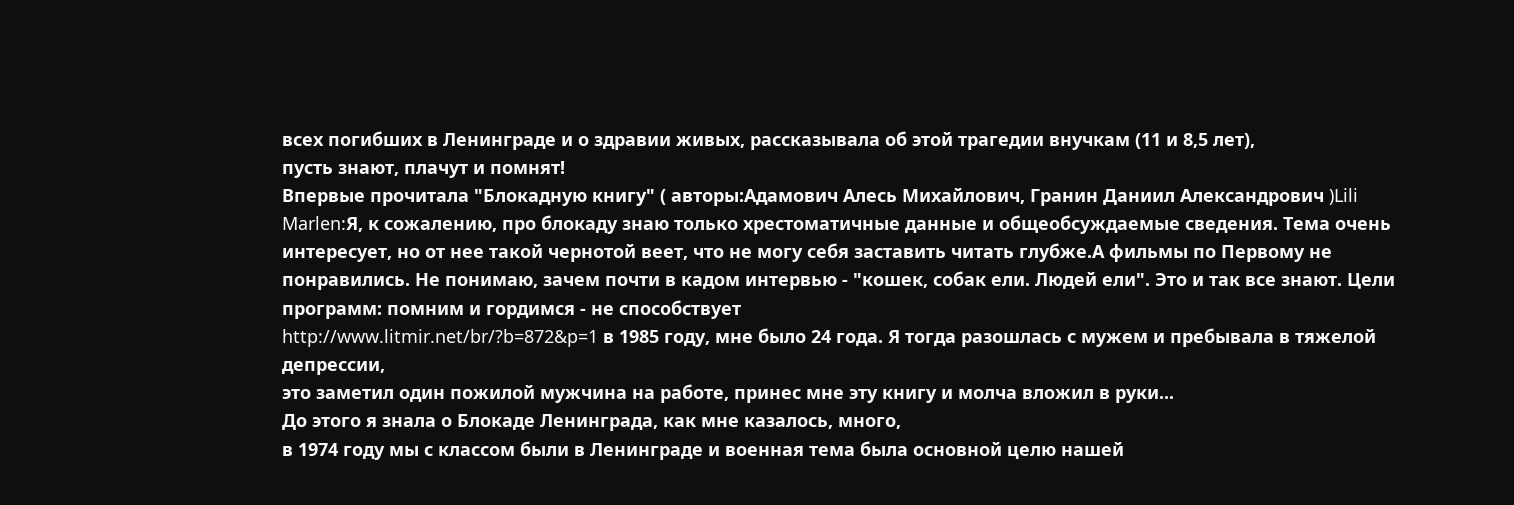всех погибших в Ленинграде и о здравии живых, рассказывала об этой трагедии внучкам (11 и 8,5 лет),
пусть знают, плачут и помнят!
Впервые прочитала "Блокадную книгу" ( авторы:Адамович Алесь Михайлович, Гранин Даниил Александрович )Lili Marlen:Я, к сожалению, про блокаду знаю только хрестоматичные данные и общеобсуждаемые сведения. Тема очень интересует, но от нее такой чернотой веет, что не могу себя заставить читать глубже.А фильмы по Первому не понравились. Не понимаю, зачем почти в кадом интервью - "кошек, собак ели. Людей ели". Это и так все знают. Цели программ: помним и гордимся - не способствует
http://www.litmir.net/br/?b=872&p=1 в 1985 году, мне было 24 года. Я тогда разошлась с мужем и пребывала в тяжелой депрессии,
это заметил один пожилой мужчина на работе, принес мне эту книгу и молча вложил в руки...
До этого я знала о Блокаде Ленинграда, как мне казалось, много,
в 1974 году мы с классом были в Ленинграде и военная тема была основной целю нашей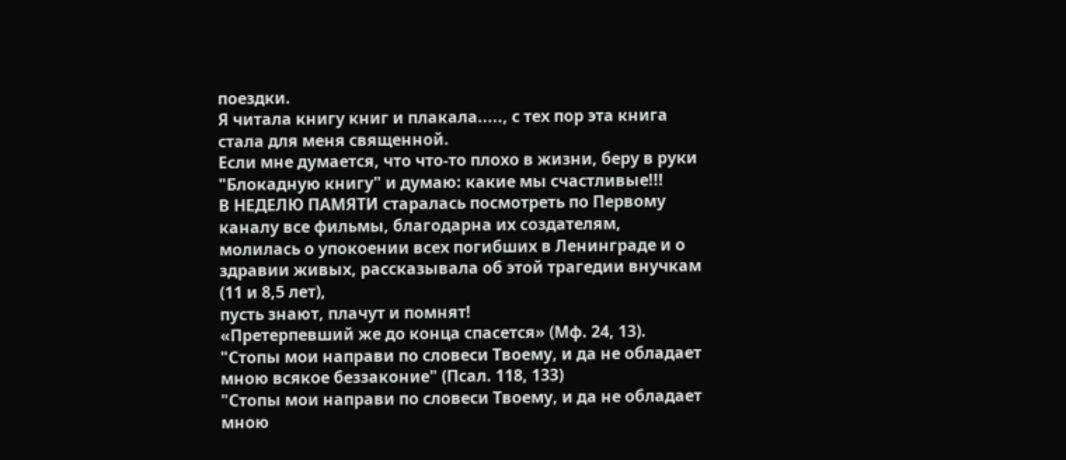поездки.
Я читала книгу книг и плакала....., с тех пор эта книга стала для меня священной.
Если мне думается, что что-то плохо в жизни, беру в руки "Блокадную книгу" и думаю: какие мы счастливые!!!
В НЕДЕЛЮ ПАМЯТИ старалась посмотреть по Первому каналу все фильмы, благодарна их создателям,
молилась о упокоении всех погибших в Ленинграде и о здравии живых, рассказывала об этой трагедии внучкам (11 и 8,5 лет),
пусть знают, плачут и помнят!
«Претерпевший же до конца спасется» (Мф. 24, 13).
"Стопы мои направи по словеси Твоему, и да не обладает мною всякое беззаконие" (Псал. 118, 133)
"Стопы мои направи по словеси Твоему, и да не обладает мною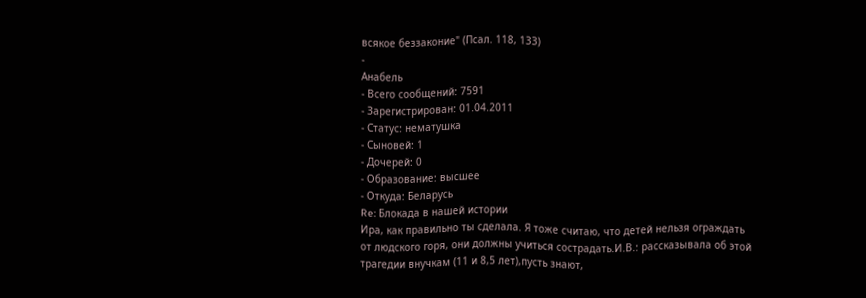всякое беззаконие" (Псал. 118, 133)
-
Анабель
- Всего сообщений: 7591
- Зарегистрирован: 01.04.2011
- Статус: нематушка
- Сыновей: 1
- Дочерей: 0
- Образование: высшее
- Откуда: Беларусь
Re: Блокада в нашей истории
Ира, как правильно ты сделала. Я тоже считаю, что детей нельзя ограждать от людского горя, они должны учиться сострадать.И.В.: рассказывала об этой трагедии внучкам (11 и 8,5 лет),пусть знают,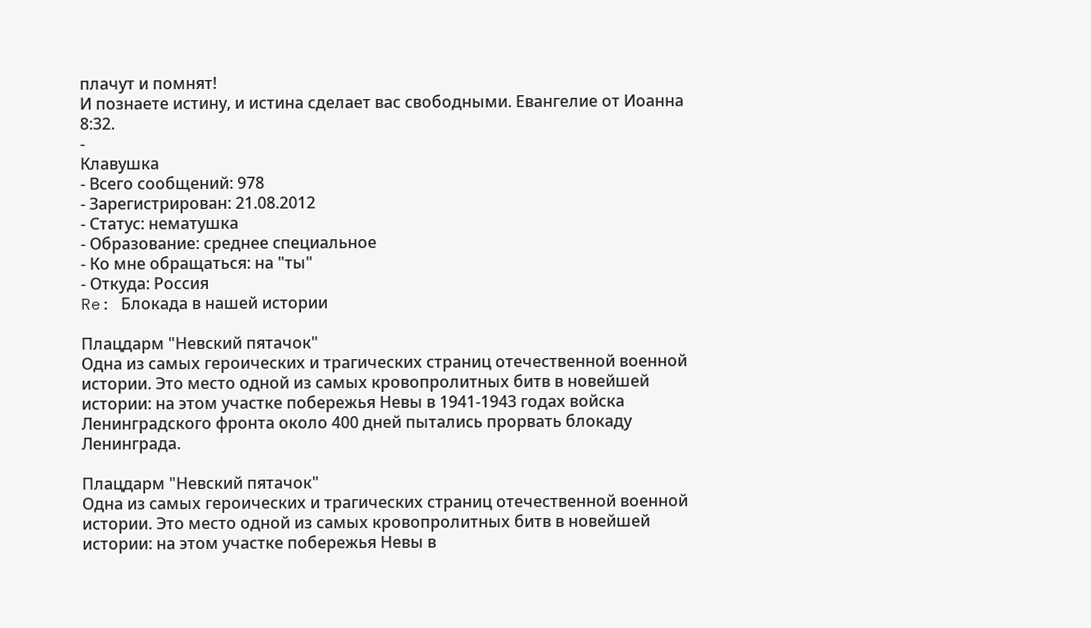плачут и помнят!
И познаете истину, и истина сделает вас свободными. Евангелие от Иоанна 8:32.
-
Клавушка
- Всего сообщений: 978
- Зарегистрирован: 21.08.2012
- Статус: нематушка
- Образование: среднее специальное
- Ко мне обращаться: на "ты"
- Откуда: Россия
Re: Блокада в нашей истории

Плацдарм "Невский пятачок"
Одна из самых героических и трагических страниц отечественной военной истории. Это место одной из самых кровопролитных битв в новейшей истории: на этом участке побережья Невы в 1941-1943 годах войска Ленинградского фронта около 400 дней пытались прорвать блокаду Ленинграда.

Плацдарм "Невский пятачок"
Одна из самых героических и трагических страниц отечественной военной истории. Это место одной из самых кровопролитных битв в новейшей истории: на этом участке побережья Невы в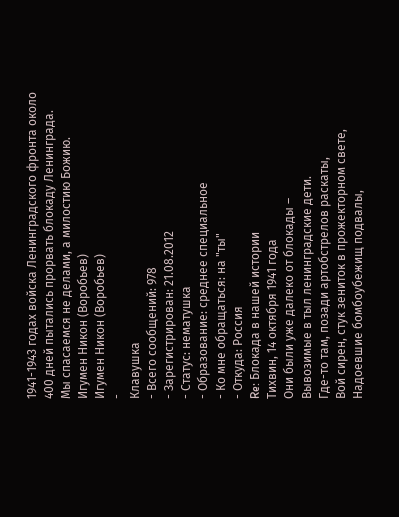1941-1943 годах войска Ленинградского фронта около 400 дней пытались прорвать блокаду Ленинграда.
Мы спасаемся не делами, а милостию Божию.
Игумен Никон (Воробьев)
Игумен Никон (Воробьев)
-
Клавушка
- Всего сообщений: 978
- Зарегистрирован: 21.08.2012
- Статус: нематушка
- Образование: среднее специальное
- Ко мне обращаться: на "ты"
- Откуда: Россия
Re: Блокада в нашей истории
Тихвин, 14 октября 1941 года
Они были уже далеко от блокады –
Вывозимые в тыл ленинградские дети.
Где-то там, позади артобстрелов раскаты,
Вой сирен, стук зениток в прожекторном свете,
Надоевшие бомбоубежищ подвалы,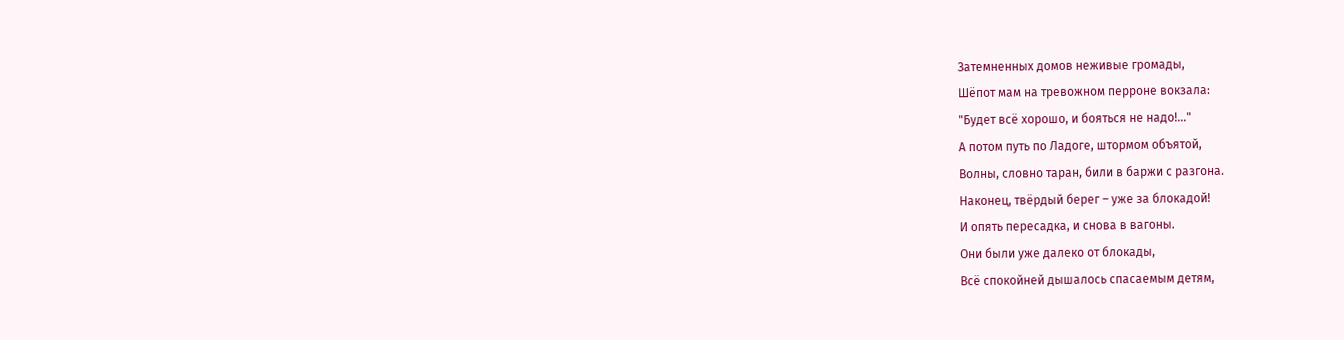Затемненных домов неживые громады,
Шёпот мам на тревожном перроне вокзала:
"Будет всё хорошо, и бояться не надо!..."
А потом путь по Ладоге, штормом объятой,
Волны, словно таран, били в баржи с разгона.
Наконец, твёрдый берег – уже за блокадой!
И опять пересадка, и снова в вагоны.
Они были уже далеко от блокады,
Всё спокойней дышалось спасаемым детям,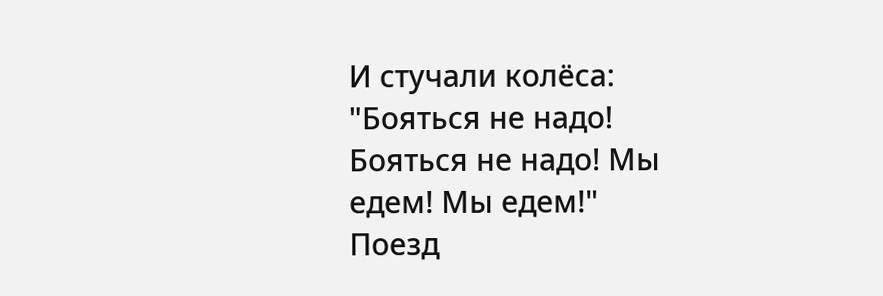И стучали колёса: "Бояться не надо!
Бояться не надо! Мы едем! Мы едем!"
Поезд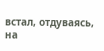встал, отдуваясь, на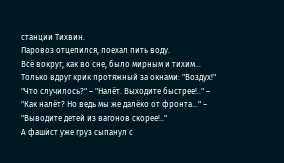станции Тихвин.
Паровоз отцепился, поехал пить воду.
Всё вокруг, как во сне, было мирным и тихим...
Только вдруг крик протяжный за окнами: "Воздух!"
"Что случилось?" – "Налёт. Выходите быстрее!.." –
"Как налёт? Но ведь мы же далёко от фронта..." –
"Выводите детей из вагонов скорее!.."
А фашист уже груз сыпанул с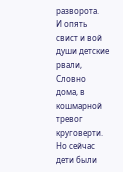разворота.
И опять свист и вой души детские рвали,
Словно дома, в кошмарной тревог круговерти.
Но сейчас дети были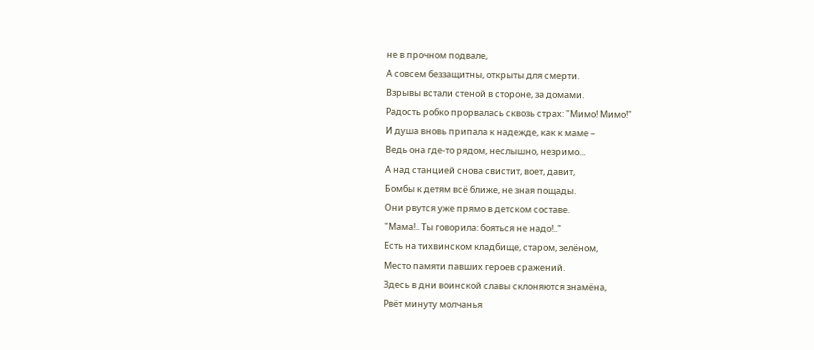не в прочном подвале,
А совсем беззащитны, открыты для смерти.
Взрывы встали стеной в стороне, за домами.
Радость робко прорвалась сквозь страх: "Мимо! Мимо!"
И душа вновь припала к надежде, как к маме –
Ведь она где-то рядом, неслышно, незримо...
А над станцией снова свистит, воет, давит,
Бомбы к детям всё ближе, не зная пощады.
Они рвутся уже прямо в детском составе.
"Мама!.. Ты говорила: бояться не надо!.."
Есть на тихвинском кладбище, старом, зелёном,
Место памяти павших героев сражений.
Здесь в дни воинской славы склоняются знамёна,
Рвёт минуту молчанья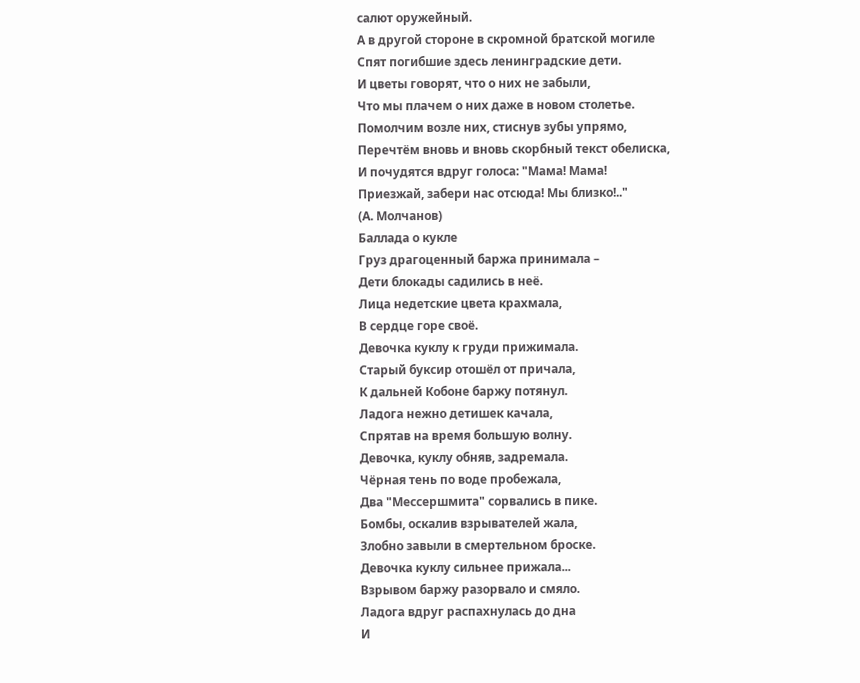салют оружейный.
А в другой стороне в скромной братской могиле
Спят погибшие здесь ленинградские дети.
И цветы говорят, что о них не забыли,
Что мы плачем о них даже в новом столетье.
Помолчим возле них, стиснув зубы упрямо,
Перечтём вновь и вновь скорбный текст обелиска,
И почудятся вдруг голоса: "Мама! Мама!
Приезжай, забери нас отсюда! Мы близко!.."
(А. Молчанов)
Баллада о кукле
Груз драгоценный баржа принимала –
Дети блокады садились в неё.
Лица недетские цвета крахмала,
В сердце горе своё.
Девочка куклу к груди прижимала.
Старый буксир отошёл от причала,
К дальней Кобоне баржу потянул.
Ладога нежно детишек качала,
Спрятав на время большую волну.
Девочка, куклу обняв, задремала.
Чёрная тень по воде пробежала,
Два "Мессершмита" сорвались в пике.
Бомбы, оскалив взрывателей жала,
Злобно завыли в смертельном броске.
Девочка куклу сильнее прижала...
Взрывом баржу разорвало и смяло.
Ладога вдруг распахнулась до дна
И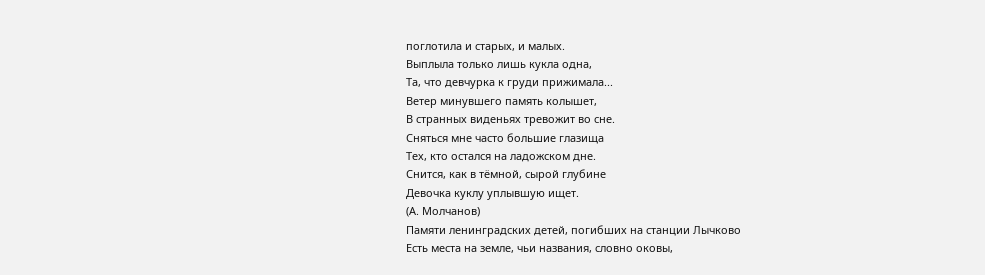поглотила и старых, и малых.
Выплыла только лишь кукла одна,
Та, что девчурка к груди прижимала...
Ветер минувшего память колышет,
В странных виденьях тревожит во сне.
Сняться мне часто большие глазища
Тех, кто остался на ладожском дне.
Снится, как в тёмной, сырой глубине
Девочка куклу уплывшую ищет.
(А. Молчанов)
Памяти ленинградских детей, погибших на станции Лычково
Есть места на земле, чьи названия, словно оковы,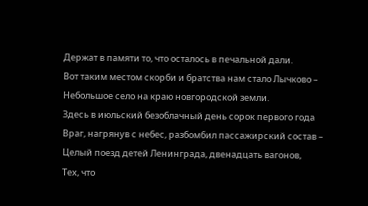Держат в памяти то, что осталось в печальной дали.
Вот таким местом скорби и братства нам стало Лычково –
Небольшое село на краю новгородской земли.
Здесь в июльский безоблачный день сорок первого года
Враг, нагрянув с небес, разбомбил пассажирский состав –
Целый поезд детей Ленинграда, двенадцать вагонов,
Тех, что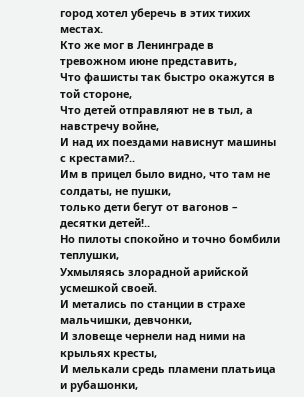город хотел уберечь в этих тихих местах.
Кто же мог в Ленинграде в тревожном июне представить,
Что фашисты так быстро окажутся в той стороне,
Что детей отправляют не в тыл, а навстречу войне,
И над их поездами нависнут машины с крестами?..
Им в прицел было видно, что там не солдаты, не пушки,
только дети бегут от вагонов – десятки детей!..
Но пилоты спокойно и точно бомбили теплушки,
Ухмыляясь злорадной арийской усмешкой своей.
И метались по станции в страхе мальчишки, девчонки,
И зловеще чернели над ними на крыльях кресты,
И мелькали средь пламени платьица и рубашонки,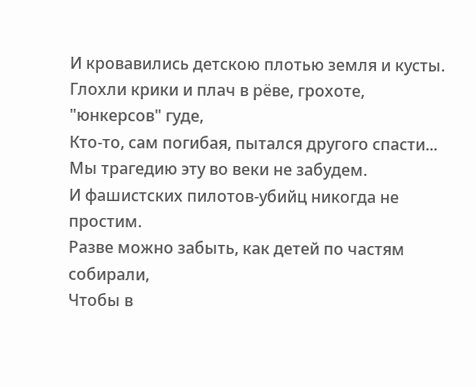И кровавились детскою плотью земля и кусты.
Глохли крики и плач в рёве, грохоте, "юнкерсов" гуде,
Кто-то, сам погибая, пытался другого спасти...
Мы трагедию эту во веки не забудем.
И фашистских пилотов-убийц никогда не простим.
Разве можно забыть, как детей по частям собирали,
Чтобы в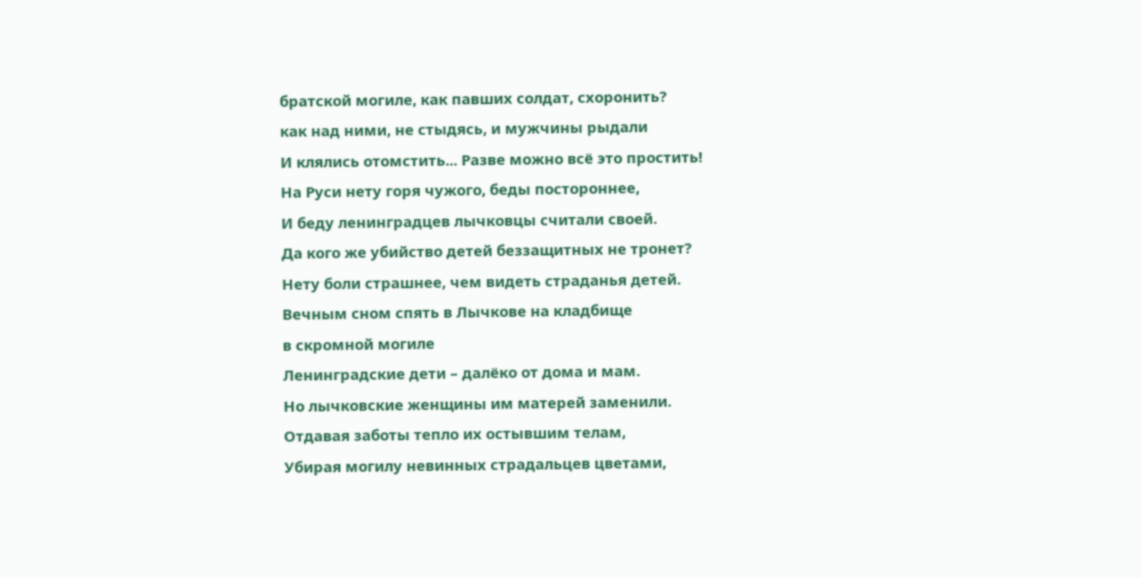братской могиле, как павших солдат, схоронить?
как над ними, не стыдясь, и мужчины рыдали
И клялись отомстить... Разве можно всё это простить!
На Руси нету горя чужого, беды постороннее,
И беду ленинградцев лычковцы считали своей.
Да кого же убийство детей беззащитных не тронет?
Нету боли страшнее, чем видеть страданья детей.
Вечным сном спять в Лычкове на кладбище
в скромной могиле
Ленинградские дети – далёко от дома и мам.
Но лычковские женщины им матерей заменили.
Отдавая заботы тепло их остывшим телам,
Убирая могилу невинных страдальцев цветами,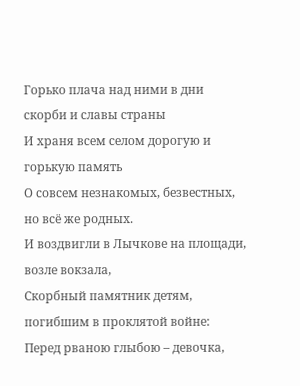Горько плача над ними в дни скорби и славы страны
И храня всем селом дорогую и горькую память
О совсем незнакомых, безвестных, но всё же родных.
И воздвигли в Лычкове на площади, возле вокзала,
Скорбный памятник детям, погибшим в проклятой войне:
Перед рваною глыбою – девочка,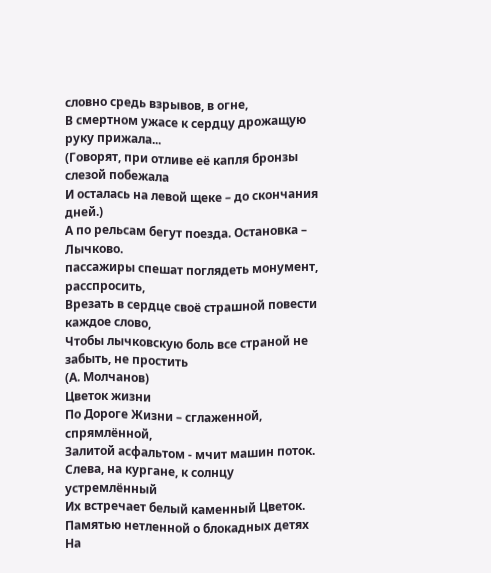словно средь взрывов, в огне,
В смертном ужасе к сердцу дрожащую руку прижала...
(Говорят, при отливе её капля бронзы слезой побежала
И осталась на левой щеке – до скончания дней.)
А по рельсам бегут поезда. Остановка – Лычково.
пассажиры спешат поглядеть монумент, расспросить,
Врезать в сердце своё страшной повести каждое слово,
Чтобы лычковскую боль все страной не забыть, не простить
(А. Молчанов)
Цветок жизни
По Дороге Жизни – сглаженной, спрямлённой,
Залитой асфальтом - мчит машин поток.
Слева, на кургане, к солнцу устремлённый
Их встречает белый каменный Цветок.
Памятью нетленной о блокадных детях
На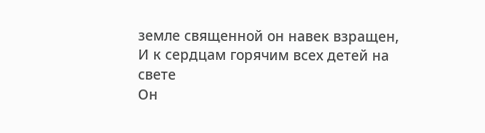земле священной он навек взращен,
И к сердцам горячим всех детей на свете
Он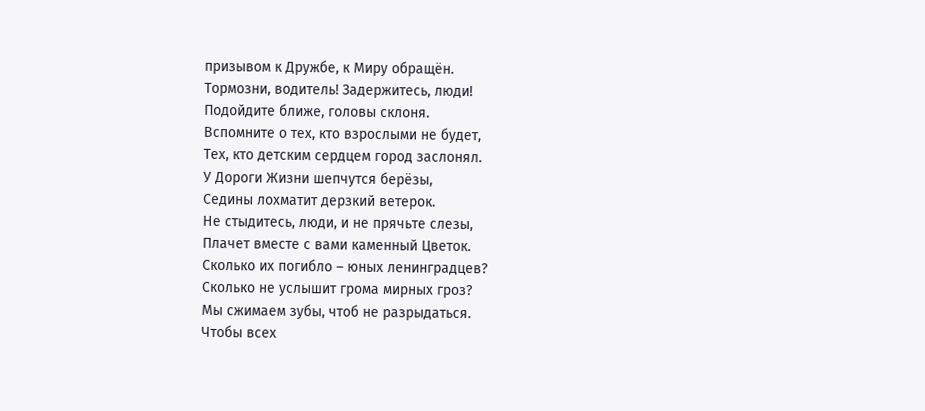призывом к Дружбе, к Миру обращён.
Тормозни, водитель! Задержитесь, люди!
Подойдите ближе, головы склоня.
Вспомните о тех, кто взрослыми не будет,
Тех, кто детским сердцем город заслонял.
У Дороги Жизни шепчутся берёзы,
Седины лохматит дерзкий ветерок.
Не стыдитесь, люди, и не прячьте слезы,
Плачет вместе с вами каменный Цветок.
Сколько их погибло – юных ленинградцев?
Сколько не услышит грома мирных гроз?
Мы сжимаем зубы, чтоб не разрыдаться.
Чтобы всех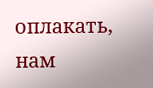оплакать, нам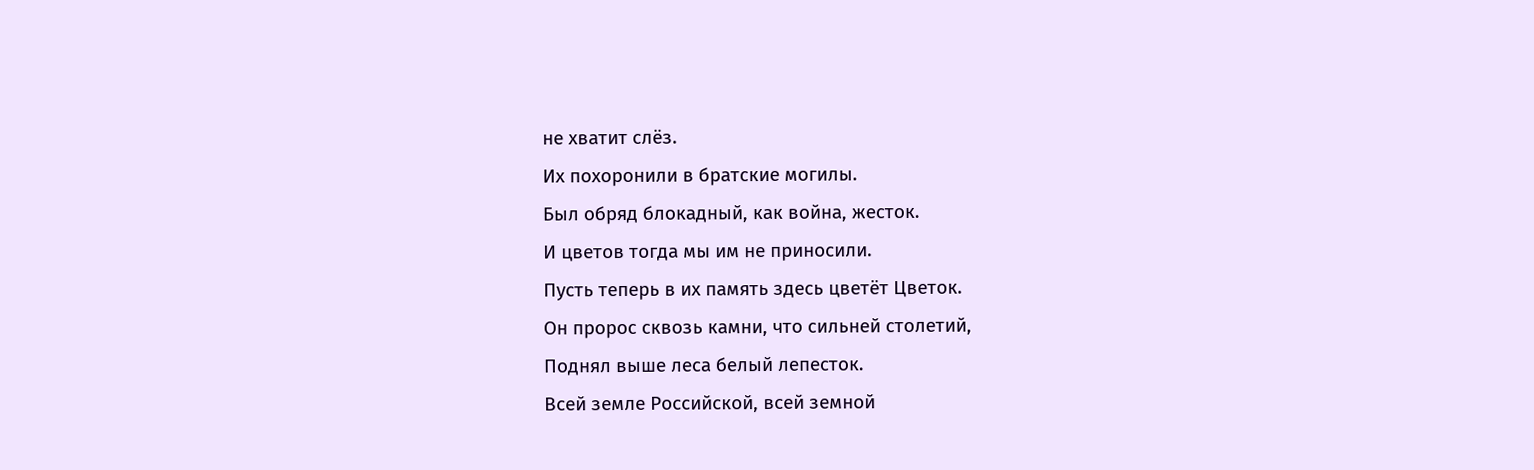не хватит слёз.
Их похоронили в братские могилы.
Был обряд блокадный, как война, жесток.
И цветов тогда мы им не приносили.
Пусть теперь в их память здесь цветёт Цветок.
Он пророс сквозь камни, что сильней столетий,
Поднял выше леса белый лепесток.
Всей земле Российской, всей земной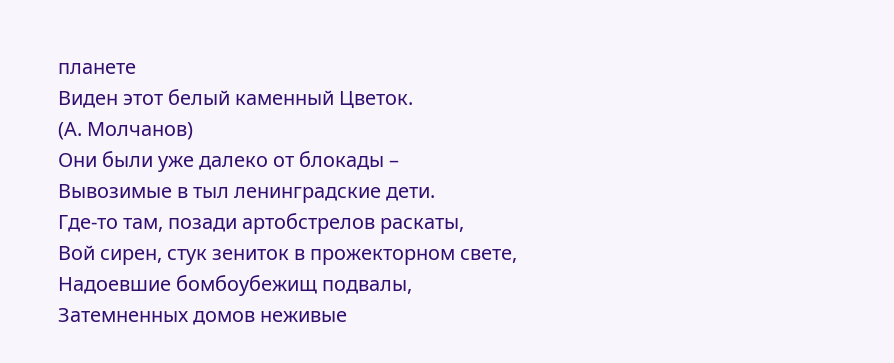планете
Виден этот белый каменный Цветок.
(А. Молчанов)
Они были уже далеко от блокады –
Вывозимые в тыл ленинградские дети.
Где-то там, позади артобстрелов раскаты,
Вой сирен, стук зениток в прожекторном свете,
Надоевшие бомбоубежищ подвалы,
Затемненных домов неживые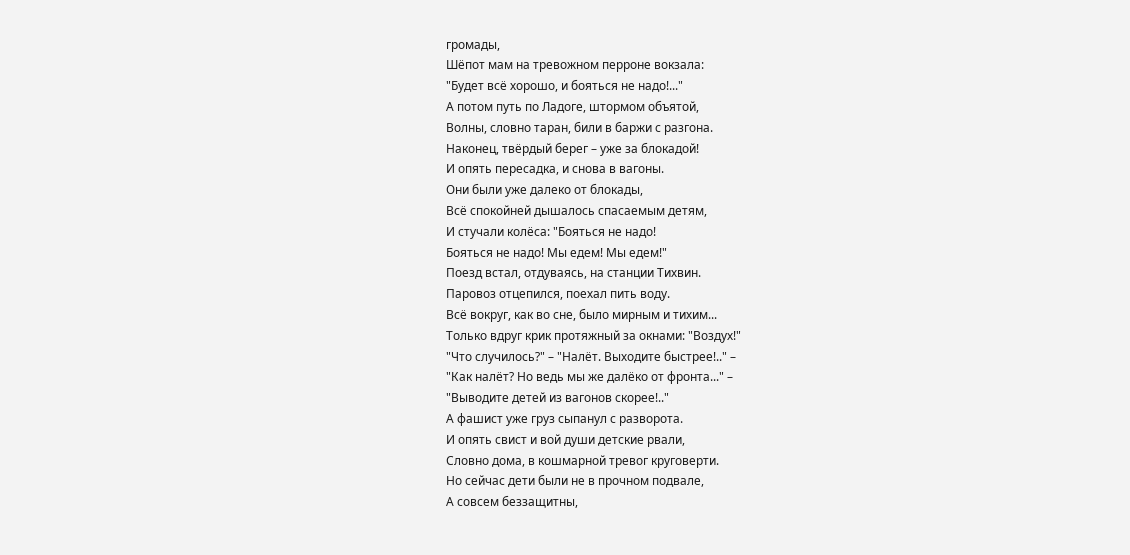громады,
Шёпот мам на тревожном перроне вокзала:
"Будет всё хорошо, и бояться не надо!..."
А потом путь по Ладоге, штормом объятой,
Волны, словно таран, били в баржи с разгона.
Наконец, твёрдый берег – уже за блокадой!
И опять пересадка, и снова в вагоны.
Они были уже далеко от блокады,
Всё спокойней дышалось спасаемым детям,
И стучали колёса: "Бояться не надо!
Бояться не надо! Мы едем! Мы едем!"
Поезд встал, отдуваясь, на станции Тихвин.
Паровоз отцепился, поехал пить воду.
Всё вокруг, как во сне, было мирным и тихим...
Только вдруг крик протяжный за окнами: "Воздух!"
"Что случилось?" – "Налёт. Выходите быстрее!.." –
"Как налёт? Но ведь мы же далёко от фронта..." –
"Выводите детей из вагонов скорее!.."
А фашист уже груз сыпанул с разворота.
И опять свист и вой души детские рвали,
Словно дома, в кошмарной тревог круговерти.
Но сейчас дети были не в прочном подвале,
А совсем беззащитны,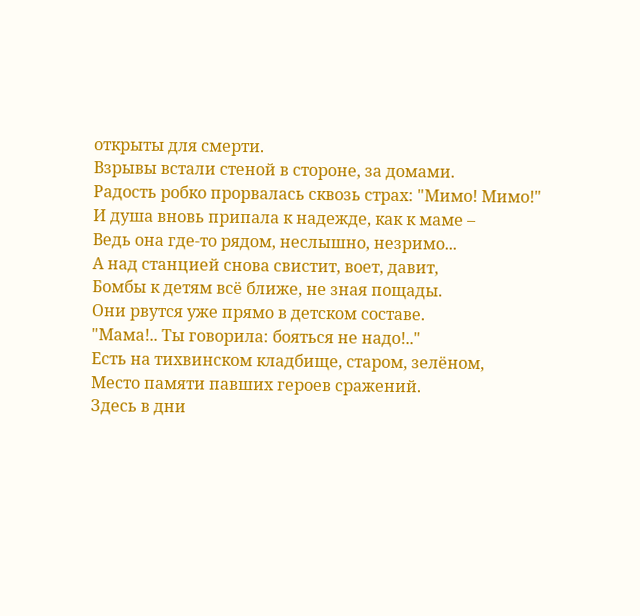открыты для смерти.
Взрывы встали стеной в стороне, за домами.
Радость робко прорвалась сквозь страх: "Мимо! Мимо!"
И душа вновь припала к надежде, как к маме –
Ведь она где-то рядом, неслышно, незримо...
А над станцией снова свистит, воет, давит,
Бомбы к детям всё ближе, не зная пощады.
Они рвутся уже прямо в детском составе.
"Мама!.. Ты говорила: бояться не надо!.."
Есть на тихвинском кладбище, старом, зелёном,
Место памяти павших героев сражений.
Здесь в дни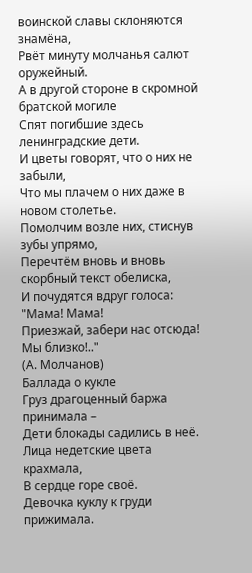воинской славы склоняются знамёна,
Рвёт минуту молчанья салют оружейный.
А в другой стороне в скромной братской могиле
Спят погибшие здесь ленинградские дети.
И цветы говорят, что о них не забыли,
Что мы плачем о них даже в новом столетье.
Помолчим возле них, стиснув зубы упрямо,
Перечтём вновь и вновь скорбный текст обелиска,
И почудятся вдруг голоса: "Мама! Мама!
Приезжай, забери нас отсюда! Мы близко!.."
(А. Молчанов)
Баллада о кукле
Груз драгоценный баржа принимала –
Дети блокады садились в неё.
Лица недетские цвета крахмала,
В сердце горе своё.
Девочка куклу к груди прижимала.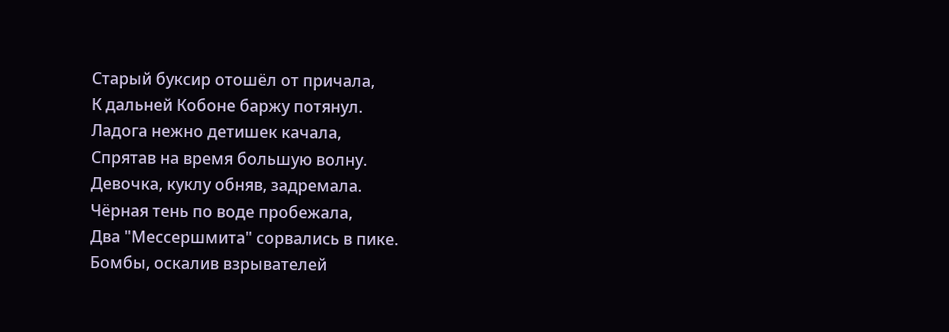Старый буксир отошёл от причала,
К дальней Кобоне баржу потянул.
Ладога нежно детишек качала,
Спрятав на время большую волну.
Девочка, куклу обняв, задремала.
Чёрная тень по воде пробежала,
Два "Мессершмита" сорвались в пике.
Бомбы, оскалив взрывателей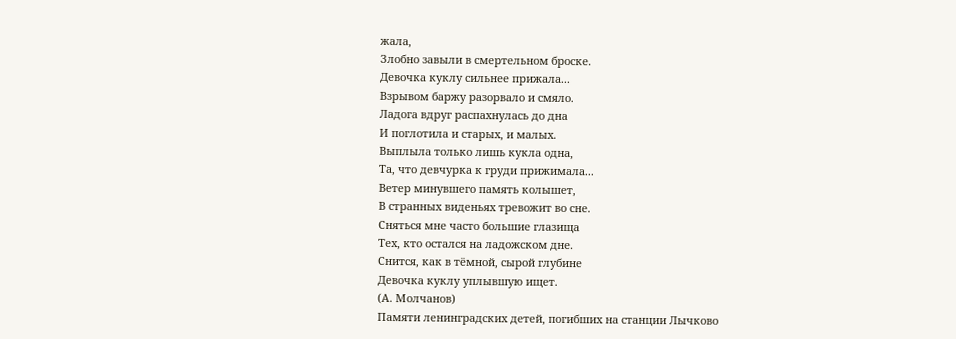жала,
Злобно завыли в смертельном броске.
Девочка куклу сильнее прижала...
Взрывом баржу разорвало и смяло.
Ладога вдруг распахнулась до дна
И поглотила и старых, и малых.
Выплыла только лишь кукла одна,
Та, что девчурка к груди прижимала...
Ветер минувшего память колышет,
В странных виденьях тревожит во сне.
Сняться мне часто большие глазища
Тех, кто остался на ладожском дне.
Снится, как в тёмной, сырой глубине
Девочка куклу уплывшую ищет.
(А. Молчанов)
Памяти ленинградских детей, погибших на станции Лычково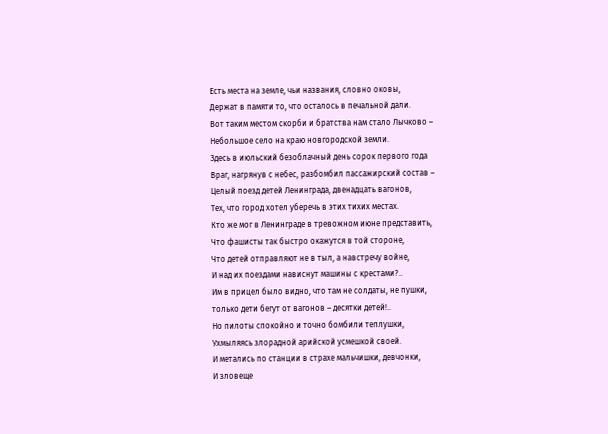Есть места на земле, чьи названия, словно оковы,
Держат в памяти то, что осталось в печальной дали.
Вот таким местом скорби и братства нам стало Лычково –
Небольшое село на краю новгородской земли.
Здесь в июльский безоблачный день сорок первого года
Враг, нагрянув с небес, разбомбил пассажирский состав –
Целый поезд детей Ленинграда, двенадцать вагонов,
Тех, что город хотел уберечь в этих тихих местах.
Кто же мог в Ленинграде в тревожном июне представить,
Что фашисты так быстро окажутся в той стороне,
Что детей отправляют не в тыл, а навстречу войне,
И над их поездами нависнут машины с крестами?..
Им в прицел было видно, что там не солдаты, не пушки,
только дети бегут от вагонов – десятки детей!..
Но пилоты спокойно и точно бомбили теплушки,
Ухмыляясь злорадной арийской усмешкой своей.
И метались по станции в страхе мальчишки, девчонки,
И зловеще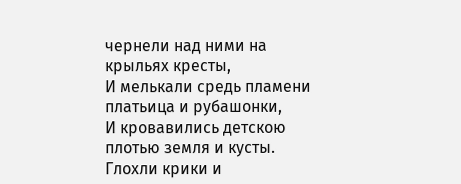чернели над ними на крыльях кресты,
И мелькали средь пламени платьица и рубашонки,
И кровавились детскою плотью земля и кусты.
Глохли крики и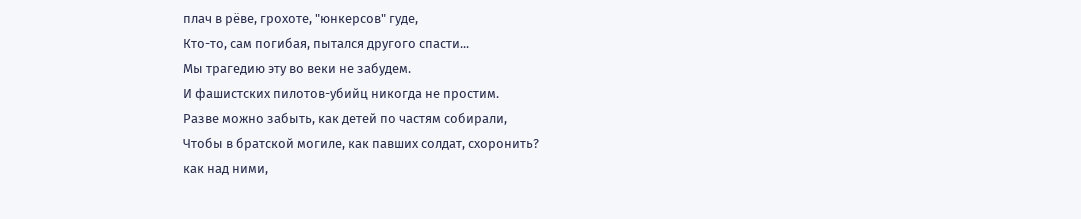плач в рёве, грохоте, "юнкерсов" гуде,
Кто-то, сам погибая, пытался другого спасти...
Мы трагедию эту во веки не забудем.
И фашистских пилотов-убийц никогда не простим.
Разве можно забыть, как детей по частям собирали,
Чтобы в братской могиле, как павших солдат, схоронить?
как над ними,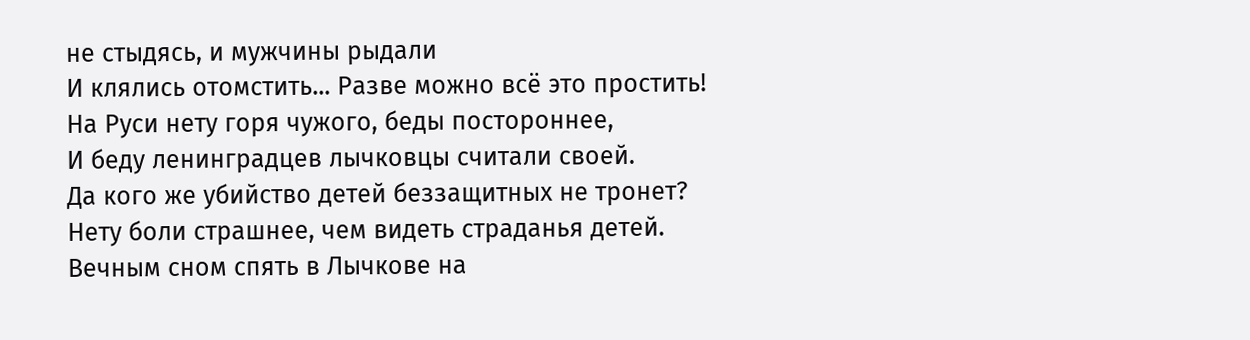не стыдясь, и мужчины рыдали
И клялись отомстить... Разве можно всё это простить!
На Руси нету горя чужого, беды постороннее,
И беду ленинградцев лычковцы считали своей.
Да кого же убийство детей беззащитных не тронет?
Нету боли страшнее, чем видеть страданья детей.
Вечным сном спять в Лычкове на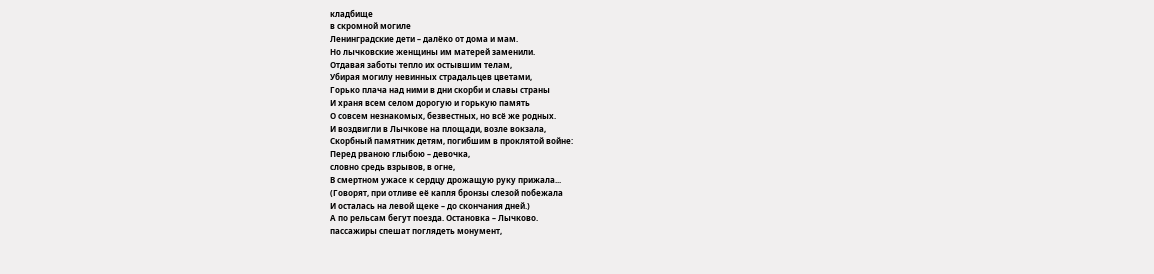кладбище
в скромной могиле
Ленинградские дети – далёко от дома и мам.
Но лычковские женщины им матерей заменили.
Отдавая заботы тепло их остывшим телам,
Убирая могилу невинных страдальцев цветами,
Горько плача над ними в дни скорби и славы страны
И храня всем селом дорогую и горькую память
О совсем незнакомых, безвестных, но всё же родных.
И воздвигли в Лычкове на площади, возле вокзала,
Скорбный памятник детям, погибшим в проклятой войне:
Перед рваною глыбою – девочка,
словно средь взрывов, в огне,
В смертном ужасе к сердцу дрожащую руку прижала...
(Говорят, при отливе её капля бронзы слезой побежала
И осталась на левой щеке – до скончания дней.)
А по рельсам бегут поезда. Остановка – Лычково.
пассажиры спешат поглядеть монумент,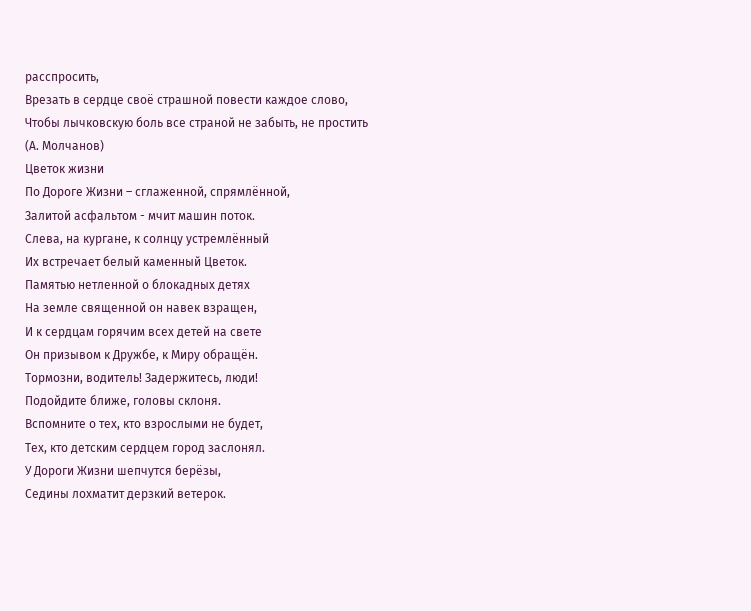расспросить,
Врезать в сердце своё страшной повести каждое слово,
Чтобы лычковскую боль все страной не забыть, не простить
(А. Молчанов)
Цветок жизни
По Дороге Жизни – сглаженной, спрямлённой,
Залитой асфальтом - мчит машин поток.
Слева, на кургане, к солнцу устремлённый
Их встречает белый каменный Цветок.
Памятью нетленной о блокадных детях
На земле священной он навек взращен,
И к сердцам горячим всех детей на свете
Он призывом к Дружбе, к Миру обращён.
Тормозни, водитель! Задержитесь, люди!
Подойдите ближе, головы склоня.
Вспомните о тех, кто взрослыми не будет,
Тех, кто детским сердцем город заслонял.
У Дороги Жизни шепчутся берёзы,
Седины лохматит дерзкий ветерок.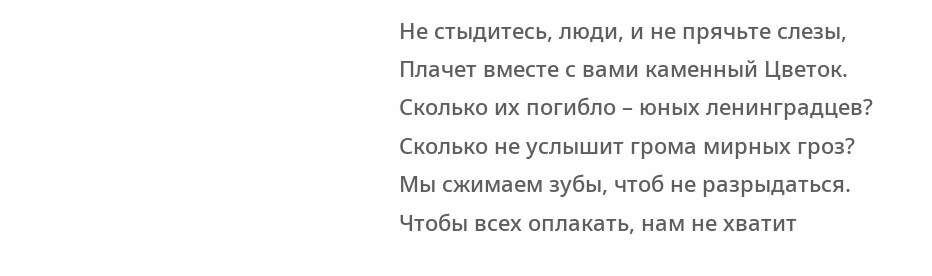Не стыдитесь, люди, и не прячьте слезы,
Плачет вместе с вами каменный Цветок.
Сколько их погибло – юных ленинградцев?
Сколько не услышит грома мирных гроз?
Мы сжимаем зубы, чтоб не разрыдаться.
Чтобы всех оплакать, нам не хватит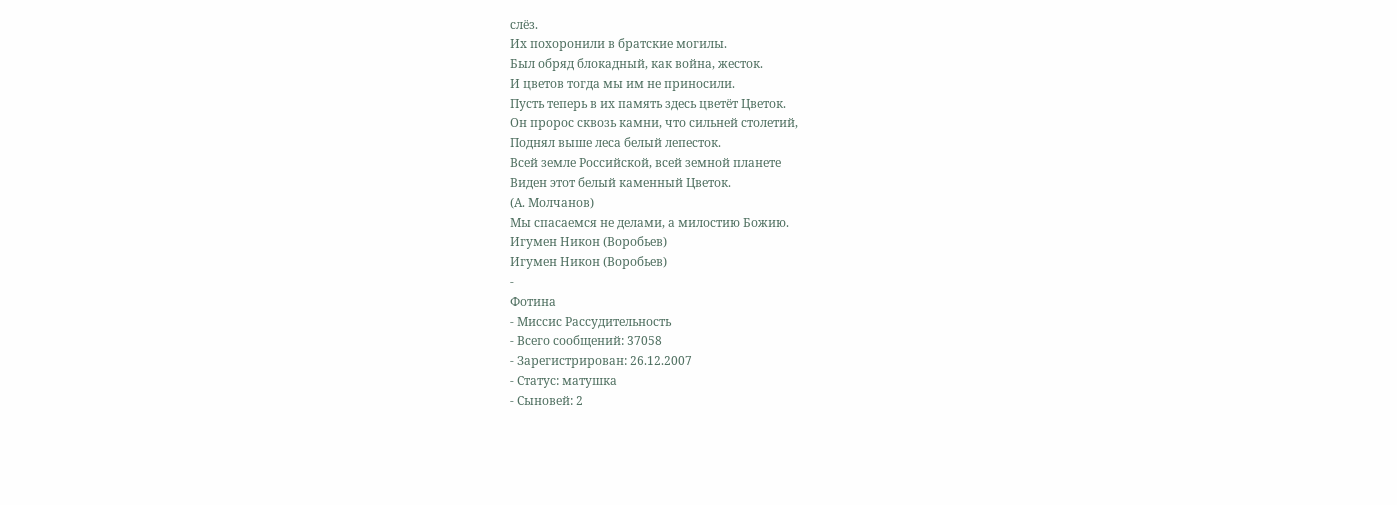слёз.
Их похоронили в братские могилы.
Был обряд блокадный, как война, жесток.
И цветов тогда мы им не приносили.
Пусть теперь в их память здесь цветёт Цветок.
Он пророс сквозь камни, что сильней столетий,
Поднял выше леса белый лепесток.
Всей земле Российской, всей земной планете
Виден этот белый каменный Цветок.
(А. Молчанов)
Мы спасаемся не делами, а милостию Божию.
Игумен Никон (Воробьев)
Игумен Никон (Воробьев)
-
Фотина
- Миссис Рассудительность
- Всего сообщений: 37058
- Зарегистрирован: 26.12.2007
- Статус: матушка
- Сыновей: 2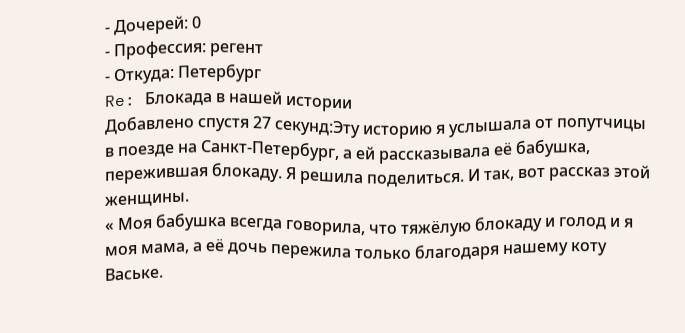- Дочерей: 0
- Профессия: регент
- Откуда: Петербург
Re: Блокада в нашей истории
Добавлено спустя 27 секунд:Эту историю я услышала от попутчицы в поезде на Санкт-Петербург, а ей рассказывала её бабушка, пережившая блокаду. Я решила поделиться. И так, вот рассказ этой женщины.
« Моя бабушка всегда говорила, что тяжёлую блокаду и голод и я моя мама, а её дочь пережила только благодаря нашему коту Ваське.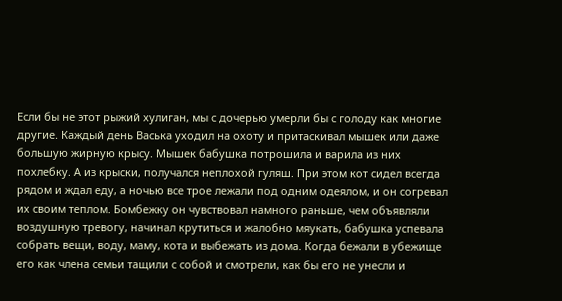Если бы не этот рыжий хулиган, мы с дочерью умерли бы с голоду как многие другие. Каждый день Васька уходил на охоту и притаскивал мышек или даже большую жирную крысу. Мышек бабушка потрошила и варила из них похлебку. А из крыски, получался неплохой гуляш. При этом кот сидел всегда рядом и ждал еду, а ночью все трое лежали под одним одеялом, и он согревал их своим теплом. Бомбежку он чувствовал намного раньше, чем объявляли воздушную тревогу, начинал крутиться и жалобно мяукать, бабушка успевала собрать вещи, воду, маму, кота и выбежать из дома. Когда бежали в убежище его как члена семьи тащили с собой и смотрели, как бы его не унесли и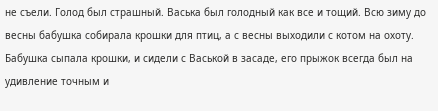не съели. Голод был страшный. Васька был голодный как все и тощий. Всю зиму до весны бабушка собирала крошки для птиц, а с весны выходили с котом на охоту. Бабушка сыпала крошки, и сидели с Васькой в засаде, его прыжок всегда был на удивление точным и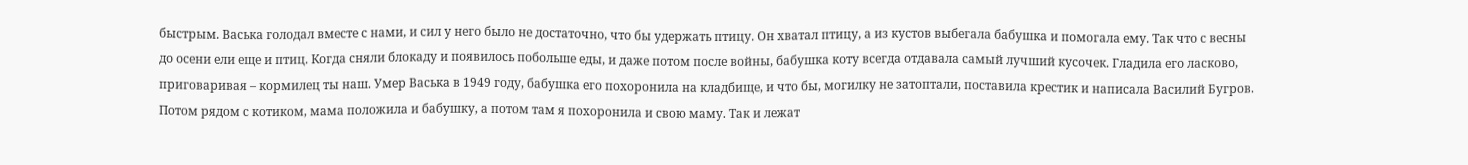быстрым. Васька голодал вместе с нами, и сил у него было не достаточно, что бы удержать птицу. Он хватал птицу, а из кустов выбегала бабушка и помогала ему. Так что с весны до осени ели еще и птиц. Когда сняли блокаду и появилось побольше еды, и даже потом после войны, бабушка коту всегда отдавала самый лучший кусочек. Гладила его ласково, приговаривая – кормилец ты наш. Умер Васька в 1949 году, бабушка его похоронила на кладбище, и что бы, могилку не затоптали, поставила крестик и написала Василий Бугров. Потом рядом с котиком, мама положила и бабушку, а потом там я похоронила и свою маму. Так и лежат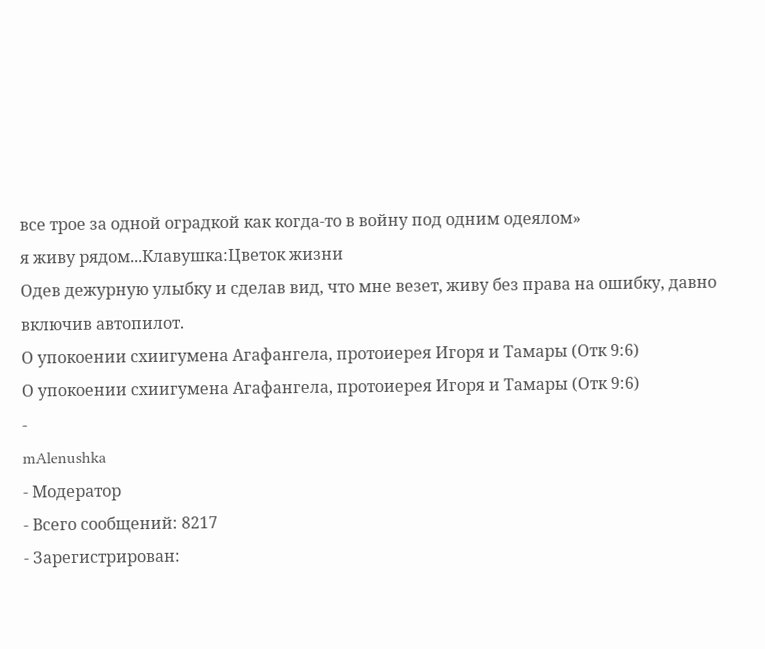все трое за одной оградкой как когда-то в войну под одним одеялом»
я живу рядом...Клавушка:Цветок жизни
Одев дежурную улыбку и сделав вид, что мне везет, живу без права на ошибку, давно включив автопилот.
О упокоении схиигумена Агафангела, протоиерея Игоря и Тамары (Отк 9:6)
О упокоении схиигумена Агафангела, протоиерея Игоря и Тамары (Отк 9:6)
-
mAlenushka
- Модератор
- Всего сообщений: 8217
- Зарегистрирован: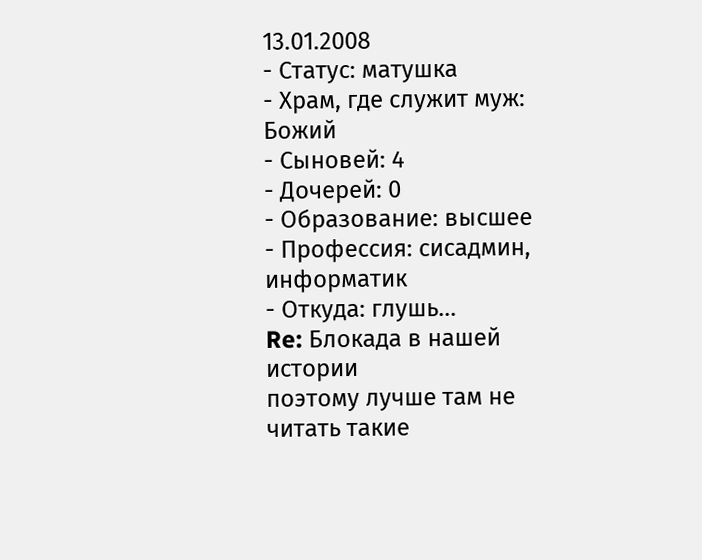13.01.2008
- Статус: матушка
- Храм, где служит муж: Божий
- Сыновей: 4
- Дочерей: 0
- Образование: высшее
- Профессия: сисадмин, информатик
- Откуда: глушь...
Re: Блокада в нашей истории
поэтому лучше там не читать такие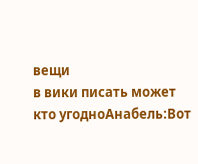вещи
в вики писать может кто угодноАнабель:Вот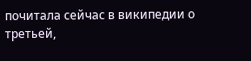почитала сейчас в википедии о третьей,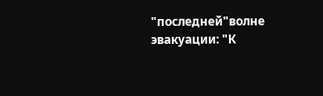"последней"волне эвакуации: "К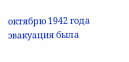октябрю 1942 года эвакуация была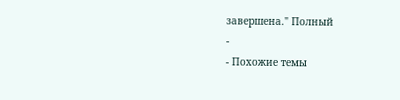завершена." Полный
-
- Похожие темы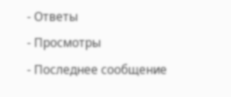- Ответы
- Просмотры
- Последнее сообщение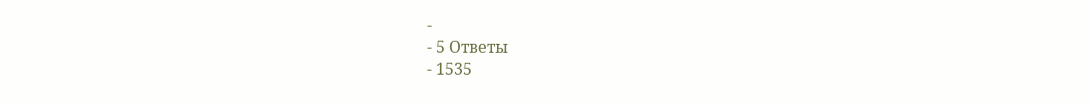-
- 5 Ответы
- 1535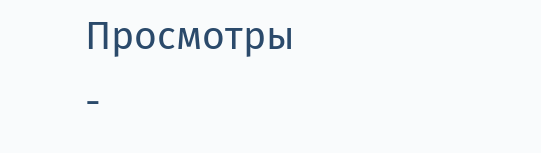Просмотры
-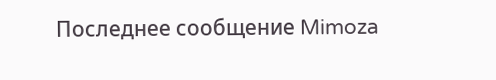Последнее сообщение Mimoza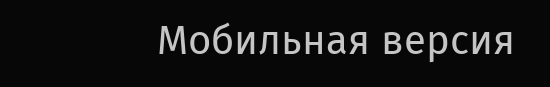Мобильная версия